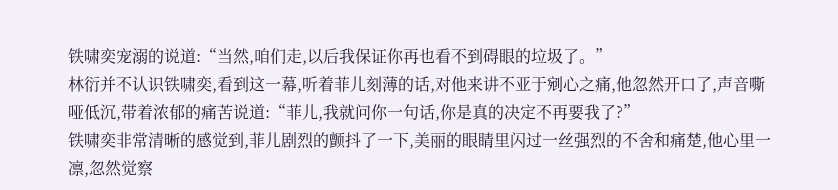铁啸奕宠溺的说道:“当然,咱们走,以后我保证你再也看不到碍眼的垃圾了。”
林衍并不认识铁啸奕,看到这一幕,听着菲儿刻薄的话,对他来讲不亚于剜心之痛,他忽然开口了,声音嘶哑低沉,带着浓郁的痛苦说道:“菲儿,我就问你一句话,你是真的决定不再要我了?”
铁啸奕非常清晰的感觉到,菲儿剧烈的颤抖了一下,美丽的眼睛里闪过一丝强烈的不舍和痛楚,他心里一凛,忽然觉察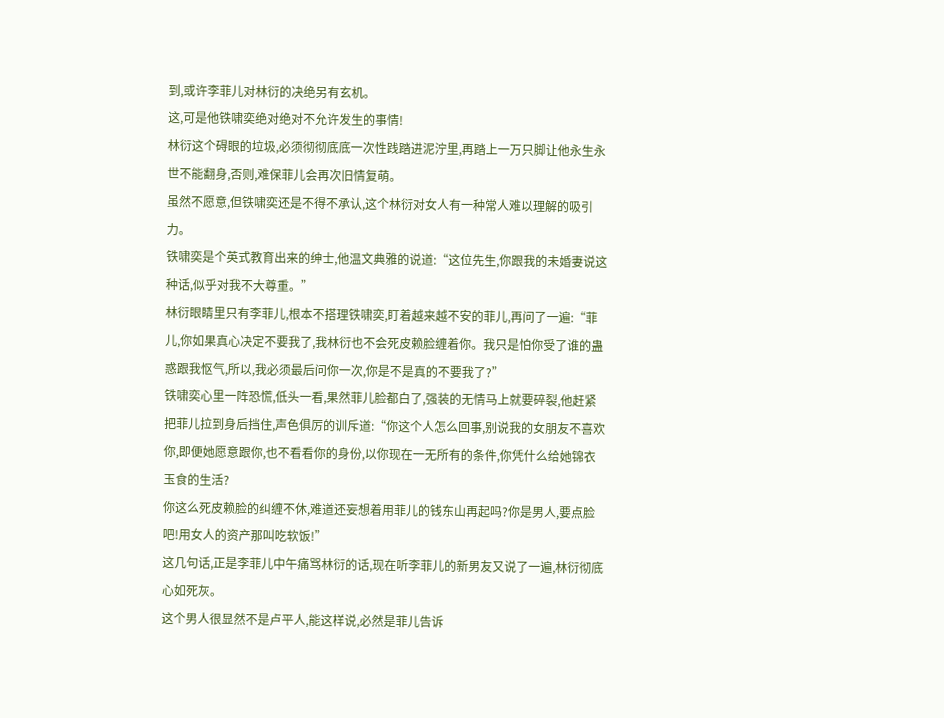到,或许李菲儿对林衍的决绝另有玄机。
这,可是他铁啸奕绝对绝对不允许发生的事情!
林衍这个碍眼的垃圾,必须彻彻底底一次性践踏进泥泞里,再踏上一万只脚让他永生永世不能翻身,否则,难保菲儿会再次旧情复萌。
虽然不愿意,但铁啸奕还是不得不承认,这个林衍对女人有一种常人难以理解的吸引力。
铁啸奕是个英式教育出来的绅士,他温文典雅的说道:“这位先生,你跟我的未婚妻说这种话,似乎对我不大尊重。”
林衍眼睛里只有李菲儿,根本不搭理铁啸奕,盯着越来越不安的菲儿,再问了一遍:“菲儿,你如果真心决定不要我了,我林衍也不会死皮赖脸缠着你。我只是怕你受了谁的蛊惑跟我怄气,所以,我必须最后问你一次,你是不是真的不要我了?”
铁啸奕心里一阵恐慌,低头一看,果然菲儿脸都白了,强装的无情马上就要碎裂,他赶紧把菲儿拉到身后挡住,声色俱厉的训斥道:“你这个人怎么回事,别说我的女朋友不喜欢你,即便她愿意跟你,也不看看你的身份,以你现在一无所有的条件,你凭什么给她锦衣玉食的生活?
你这么死皮赖脸的纠缠不休,难道还妄想着用菲儿的钱东山再起吗?你是男人,要点脸吧!用女人的资产那叫吃软饭!”
这几句话,正是李菲儿中午痛骂林衍的话,现在听李菲儿的新男友又说了一遍,林衍彻底心如死灰。
这个男人很显然不是卢平人,能这样说,必然是菲儿告诉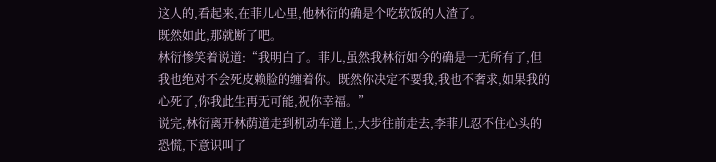这人的,看起来,在菲儿心里,他林衍的确是个吃软饭的人渣了。
既然如此,那就断了吧。
林衍惨笑着说道:“我明白了。菲儿,虽然我林衍如今的确是一无所有了,但我也绝对不会死皮赖脸的缠着你。既然你决定不要我,我也不奢求,如果我的心死了,你我此生再无可能,祝你幸福。”
说完,林衍离开林荫道走到机动车道上,大步往前走去,李菲儿忍不住心头的恐慌,下意识叫了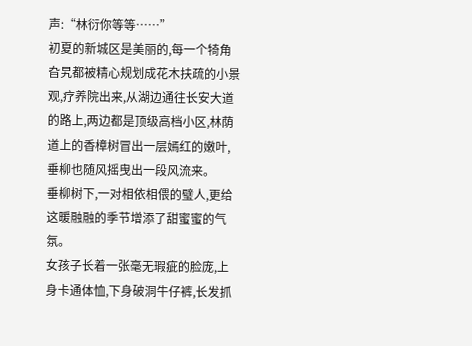声:“林衍你等等……”
初夏的新城区是美丽的,每一个犄角旮旯都被精心规划成花木扶疏的小景观,疗养院出来,从湖边通往长安大道的路上,两边都是顶级高档小区,林荫道上的香樟树冒出一层嫣红的嫩叶,垂柳也随风摇曳出一段风流来。
垂柳树下,一对相依相偎的璧人,更给这暖融融的季节增添了甜蜜蜜的气氛。
女孩子长着一张毫无瑕疵的脸庞,上身卡通体恤,下身破洞牛仔裤,长发抓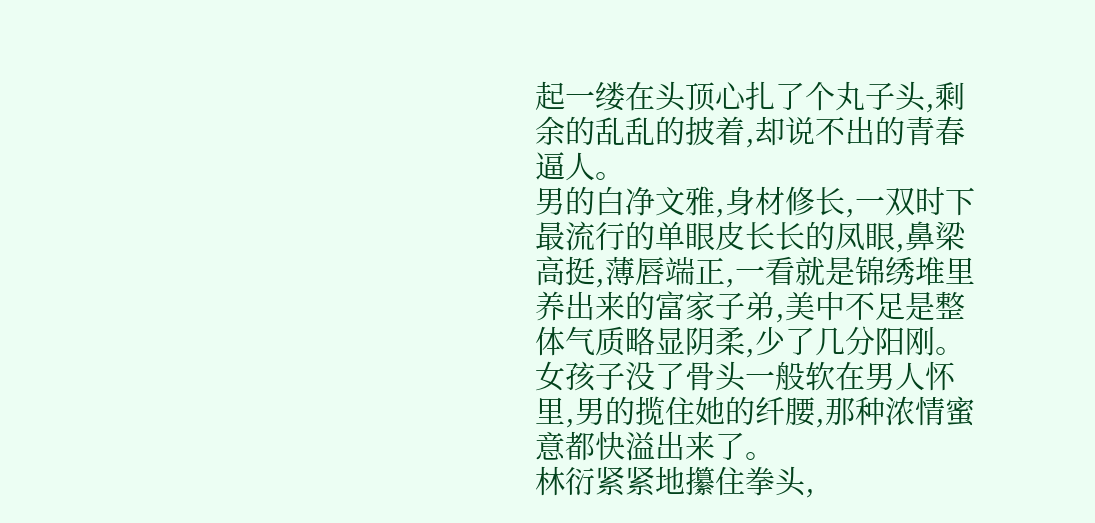起一缕在头顶心扎了个丸子头,剩余的乱乱的披着,却说不出的青春逼人。
男的白净文雅,身材修长,一双时下最流行的单眼皮长长的凤眼,鼻梁高挺,薄唇端正,一看就是锦绣堆里养出来的富家子弟,美中不足是整体气质略显阴柔,少了几分阳刚。
女孩子没了骨头一般软在男人怀里,男的揽住她的纤腰,那种浓情蜜意都快溢出来了。
林衍紧紧地攥住拳头,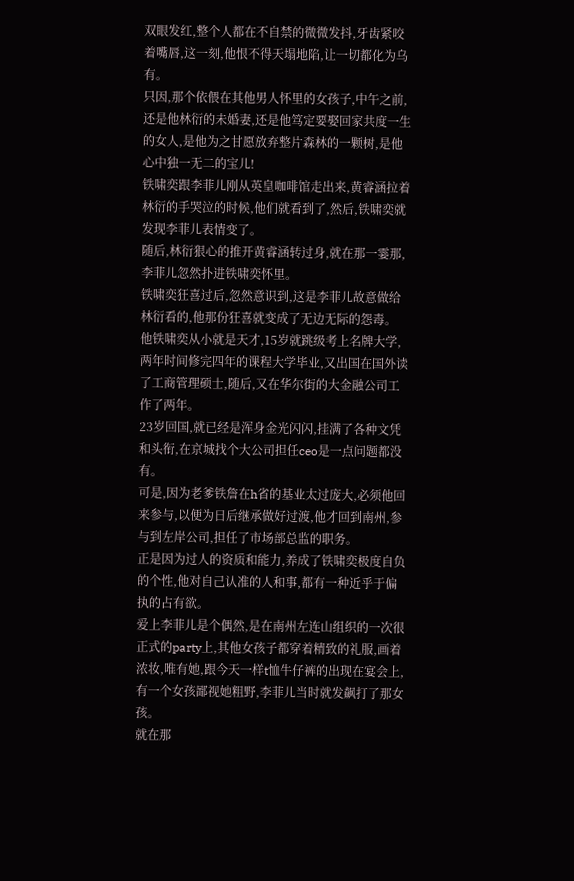双眼发红,整个人都在不自禁的微微发抖,牙齿紧咬着嘴唇,这一刻,他恨不得天塌地陷,让一切都化为乌有。
只因,那个依偎在其他男人怀里的女孩子,中午之前,还是他林衍的未婚妻,还是他笃定要娶回家共度一生的女人,是他为之甘愿放弃整片森林的一颗树,是他心中独一无二的宝儿!
铁啸奕跟李菲儿刚从英皇咖啡馆走出来,黄睿涵拉着林衍的手哭泣的时候,他们就看到了,然后,铁啸奕就发现李菲儿表情变了。
随后,林衍狠心的推开黄睿涵转过身,就在那一霎那,李菲儿忽然扑进铁啸奕怀里。
铁啸奕狂喜过后,忽然意识到,这是李菲儿故意做给林衍看的,他那份狂喜就变成了无边无际的怨毒。
他铁啸奕从小就是天才,15岁就跳级考上名牌大学,两年时间修完四年的课程大学毕业,又出国在国外读了工商管理硕士,随后,又在华尔街的大金融公司工作了两年。
23岁回国,就已经是浑身金光闪闪,挂满了各种文凭和头衔,在京城找个大公司担任ceo是一点问题都没有。
可是,因为老爹铁詹在h省的基业太过庞大,必须他回来参与,以便为日后继承做好过渡,他才回到南州,参与到左岸公司,担任了市场部总监的职务。
正是因为过人的资质和能力,养成了铁啸奕极度自负的个性,他对自己认准的人和事,都有一种近乎于偏执的占有欲。
爱上李菲儿是个偶然,是在南州左连山组织的一次很正式的party上,其他女孩子都穿着精致的礼服,画着浓妆,唯有她,跟今天一样t恤牛仔裤的出现在宴会上,有一个女孩鄙视她粗野,李菲儿当时就发飙打了那女孩。
就在那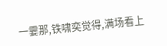一霎那,铁啸奕觉得,满场看上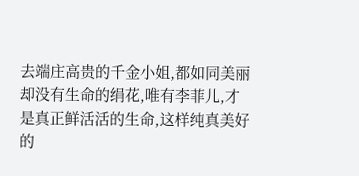去端庄高贵的千金小姐,都如同美丽却没有生命的绢花,唯有李菲儿,才是真正鲜活活的生命,这样纯真美好的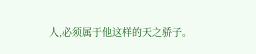人,必须属于他这样的天之骄子。